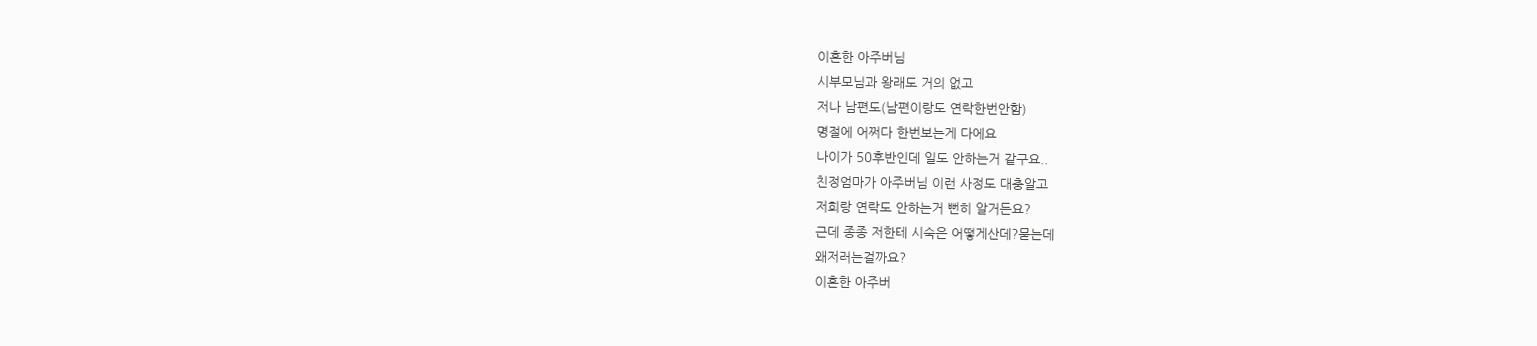이혼한 아주버님
시부모님과 왕래도 거의 없고
저나 남편도(남편이랑도 연락한번안함)
명절에 어쩌다 한번보는게 다에요
나이가 50후반인데 일도 안하는거 같구요..
친정엄마가 아주버님 이런 사정도 대충알고
저희랑 연락도 안하는거 뻔히 알거든요?
근데 종종 저한테 시숙은 어떻게산데?묻는데
왜저러는걸까요?
이혼한 아주버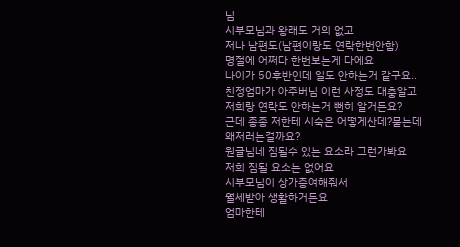님
시부모님과 왕래도 거의 없고
저나 남편도(남편이랑도 연락한번안함)
명절에 어쩌다 한번보는게 다에요
나이가 50후반인데 일도 안하는거 같구요..
친정엄마가 아주버님 이런 사정도 대충알고
저희랑 연락도 안하는거 뻔히 알거든요?
근데 종종 저한테 시숙은 어떻게산데?묻는데
왜저러는걸까요?
원글님네 짐될수 있는 요소라 그런가봐요
저희 짐될 요소는 없어요
시부모님이 상가증여해줘서
월세받아 생활하거든요
엄마한테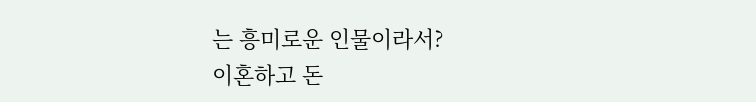는 흥미로운 인물이라서?
이혼하고 돈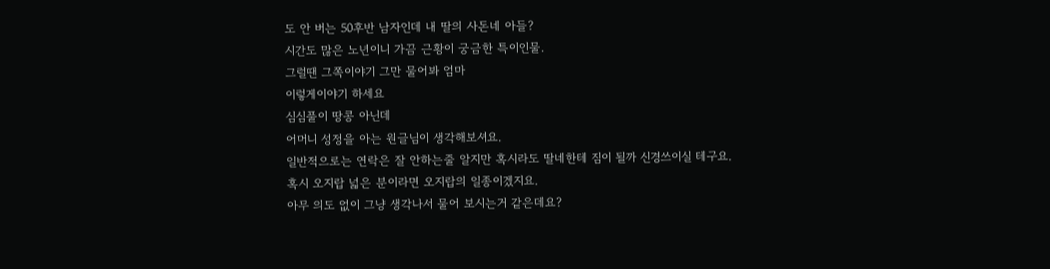도 안 버는 50후반 남자인데 내 딸의 사돈네 아들?
시간도 많은 노년이니 가끔 근황이 궁금한 특이인물.
그럴땐 그쪽이야기 그만 물어봐 엄마
이렇게이야기 하세요
심심풀이 땅콩 아닌데
어머니 성정을 아는 원글님이 생각해보셔요.
일반적으로는 연락은 잘 안하는줄 알지만 혹시라도 딸네한테 짐이 될까 신경쓰이실 테구요.
혹시 오지랍 넓은 분이라면 오지랍의 일종이겠지요.
아무 의도 없이 그냥 생각나서 물어 보시는거 같은데요?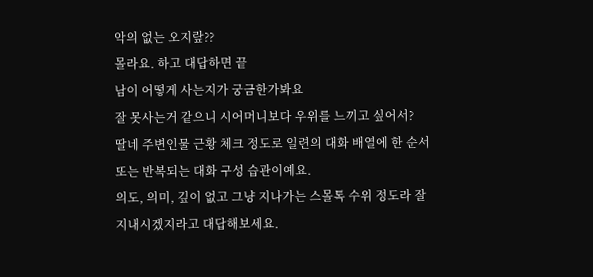악의 없는 오지랖??
몰라요. 하고 대답하면 끝
남이 어떻게 사는지가 궁금한가봐요
잘 못사는거 같으니 시어머니보다 우위를 느끼고 싶어서?
딸네 주변인물 근황 체크 정도로 일련의 대화 배열에 한 순서 또는 반복되는 대화 구성 습관이예요.
의도, 의미, 깊이 없고 그냥 지나가는 스몰톡 수위 정도라 잘 지내시겠지라고 대답해보세요.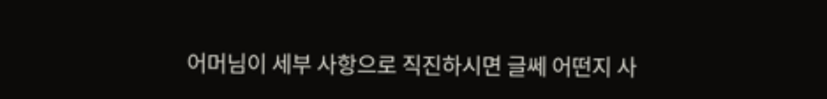어머님이 세부 사항으로 직진하시면 글쎄 어떤지 사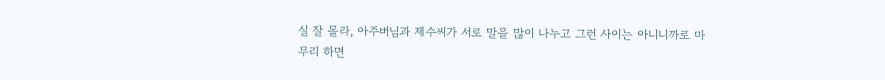실 잘 몰라, 아주버님과 제수씨가 서로 말을 많이 나누고 그런 사이는 아니니까로 마무리 하면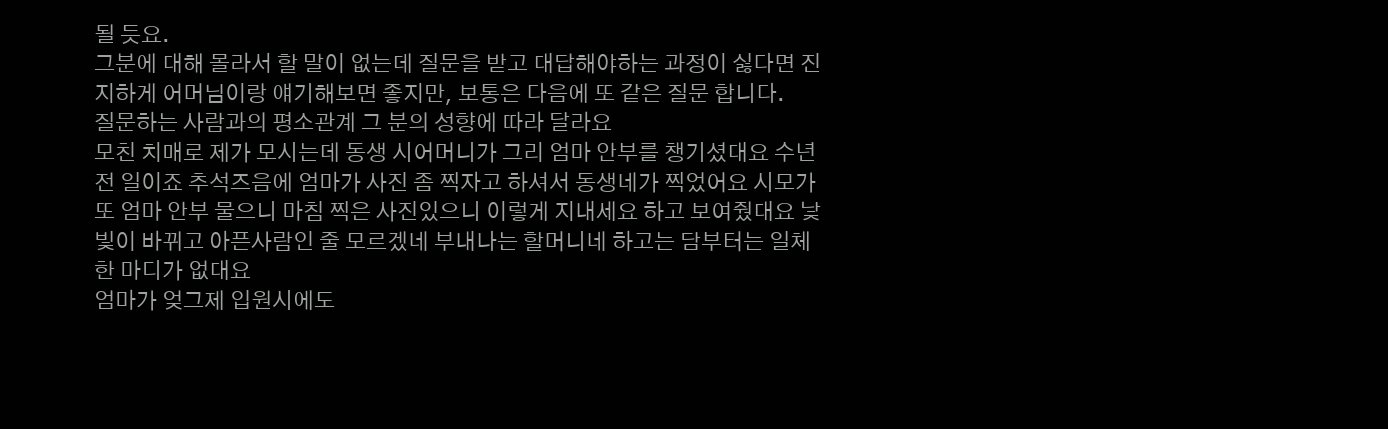될 듯요.
그분에 대해 몰라서 할 말이 없는데 질문을 받고 대답해야하는 과정이 싫다면 진지하게 어머님이랑 얘기해보면 좋지만, 보통은 다음에 또 같은 질문 합니다.
질문하는 사람과의 평소관계 그 분의 성향에 따라 달라요
모친 치매로 제가 모시는데 동생 시어머니가 그리 엄마 안부를 챙기셨대요 수년 전 일이죠 추석즈음에 엄마가 사진 좀 찍자고 하셔서 동생네가 찍었어요 시모가 또 엄마 안부 물으니 마침 찍은 사진있으니 이렇게 지내세요 하고 보여줬대요 낯빛이 바뀌고 아픈사람인 줄 모르겠네 부내나는 할머니네 하고는 담부터는 일체 한 마디가 없대요
엄마가 엊그제 입원시에도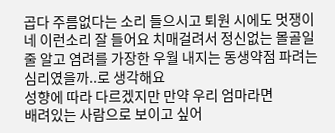곱다 주름없다는 소리 들으시고 퇴원 시에도 멋쟁이네 이런소리 잘 들어요 치매걸려서 정신없는 몰골일 줄 알고 염려를 가장한 우월 내지는 동생약점 파려는 심리였을까..로 생각해요
성향에 따라 다르겠지만 만약 우리 엄마라면
배려있는 사람으로 보이고 싶어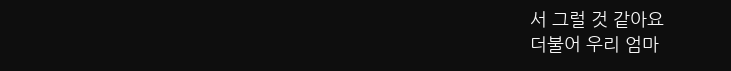서 그럴 것 같아요
더불어 우리 엄마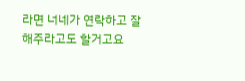라면 너네가 연락하고 잘해주라고도 할거고요